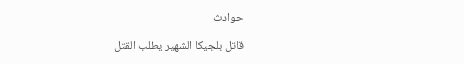حوادث

قاتل بلجيكا الشهير يطلب القتل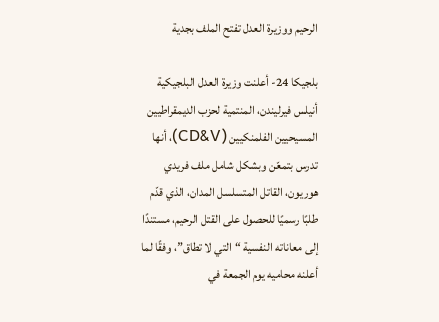الرحيم ووزيرة العدل تفتح الملف بجدية

بلجيكا 24- أعلنت وزيرة العدل البلجيكية أنيلس فيرليندن، المنتمية لحزب الديمقراطيين المسيحيين الفلمنكيين (CD&V)، أنها تدرس بتمعّن وبشكل شامل ملف فريدي هوريون، القاتل المتسلسل المدان، الذي قدّم طلبًا رسميًا للحصول على القتل الرحيم، مستندًا إلى معاناته النفسية “التي لا تطاق”، وفقًا لما أعلنه محاميه يوم الجمعة في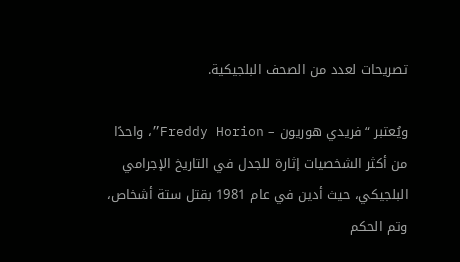تصريحات لعدد من الصحف البلجيكية.

ويُعتبر “فريدي هوريون – Freddy Horion”، واحدًا من أكثر الشخصيات إثارة للجدل في التاريخ الإجرامي البلجيكي، حيث أدين في عام 1981 بقتل ستة أشخاص، وتم الحكم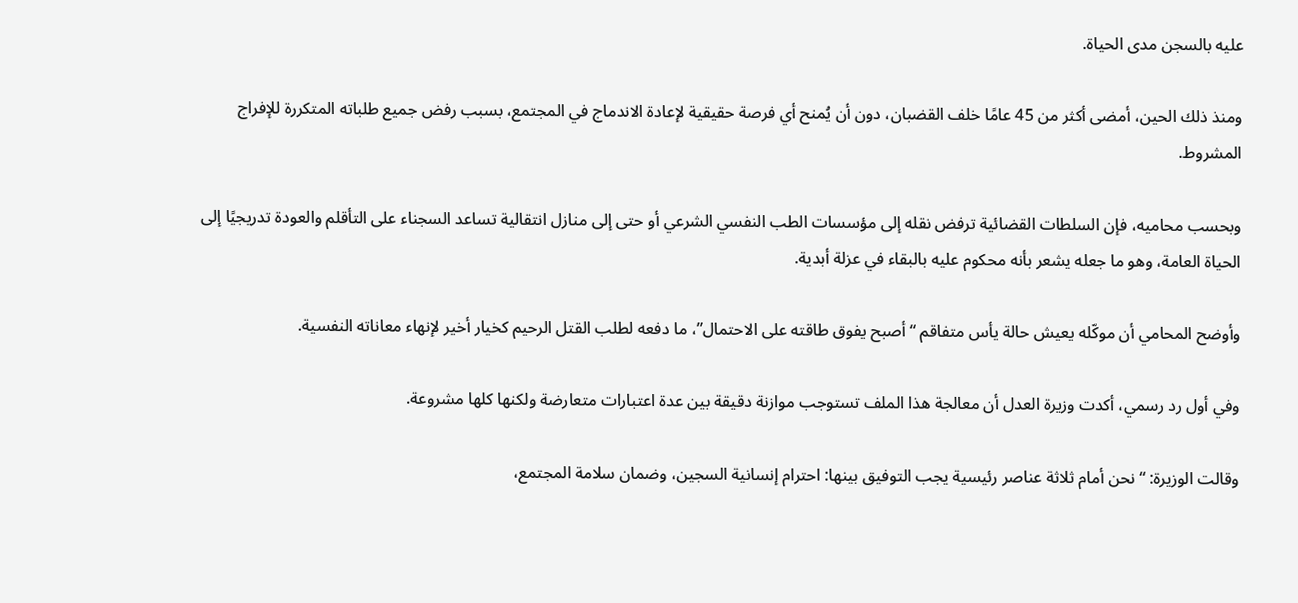عليه بالسجن مدى الحياة.

ومنذ ذلك الحين، أمضى أكثر من 45 عامًا خلف القضبان، دون أن يُمنح أي فرصة حقيقية لإعادة الاندماج في المجتمع، بسبب رفض جميع طلباته المتكررة للإفراج المشروط.

وبحسب محاميه، فإن السلطات القضائية ترفض نقله إلى مؤسسات الطب النفسي الشرعي أو حتى إلى منازل انتقالية تساعد السجناء على التأقلم والعودة تدريجيًا إلى الحياة العامة، وهو ما جعله يشعر بأنه محكوم عليه بالبقاء في عزلة أبدية.

وأوضح المحامي أن موكّله يعيش حالة يأس متفاقم “أصبح يفوق طاقته على الاحتمال”، ما دفعه لطلب القتل الرحيم كخيار أخير لإنهاء معاناته النفسية.

وفي أول رد رسمي، أكدت وزيرة العدل أن معالجة هذا الملف تستوجب موازنة دقيقة بين عدة اعتبارات متعارضة ولكنها كلها مشروعة.

وقالت الوزيرة: “نحن أمام ثلاثة عناصر رئيسية يجب التوفيق بينها: احترام إنسانية السجين، وضمان سلامة المجتمع،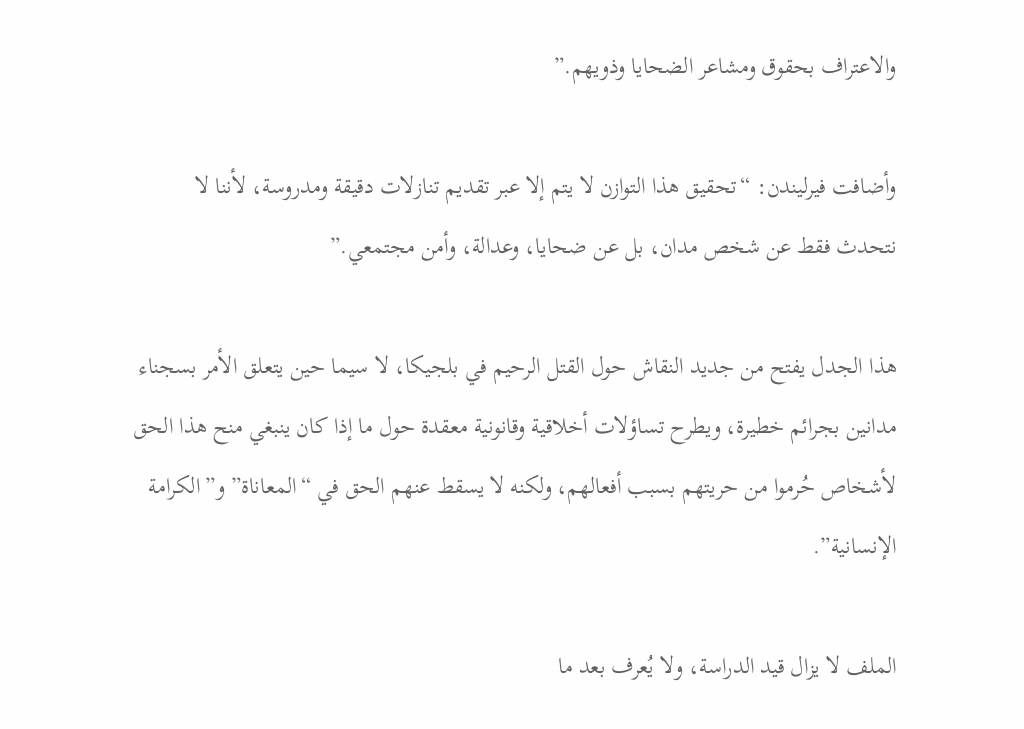والاعتراف بحقوق ومشاعر الضحايا وذويهم.”

وأضافت فيرليندن: “تحقيق هذا التوازن لا يتم إلا عبر تقديم تنازلات دقيقة ومدروسة، لأننا لا نتحدث فقط عن شخص مدان، بل عن ضحايا، وعدالة، وأمن مجتمعي.”

هذا الجدل يفتح من جديد النقاش حول القتل الرحيم في بلجيكا، لا سيما حين يتعلق الأمر بسجناء مدانين بجرائم خطيرة، ويطرح تساؤلات أخلاقية وقانونية معقدة حول ما إذا كان ينبغي منح هذا الحق لأشخاص حُرموا من حريتهم بسبب أفعالهم، ولكنه لا يسقط عنهم الحق في “المعاناة” و”الكرامة الإنسانية”.

الملف لا يزال قيد الدراسة، ولا يُعرف بعد ما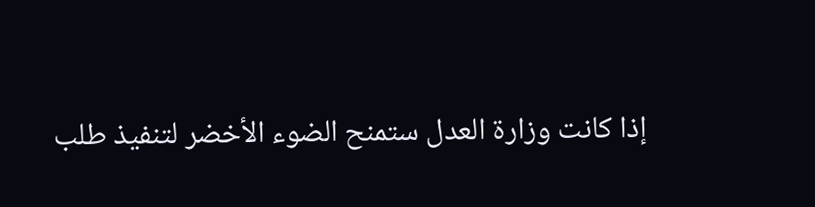إذا كانت وزارة العدل ستمنح الضوء الأخضر لتنفيذ طلب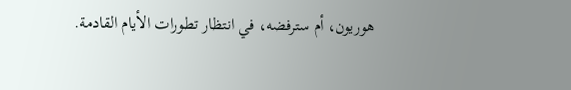هوريون، أم سترفضه، في انتظار تطورات الأيام القادمة.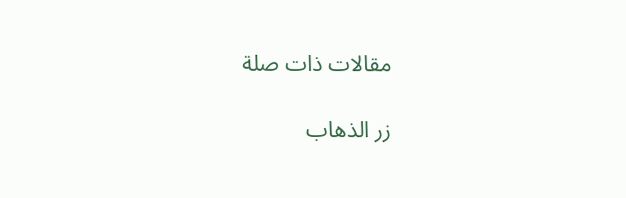مقالات ذات صلة

زر الذهاب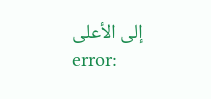إلى الأعلى
error: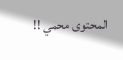المحتوى محمي !!